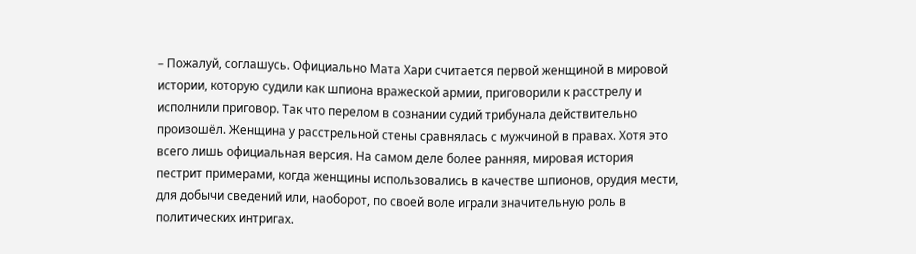– Пожалуй, соглашусь. Официально Мата Хари считается первой женщиной в мировой истории, которую судили как шпиона вражеской армии, приговорили к расстрелу и исполнили приговор. Так что перелом в сознании судий трибунала действительно произошёл. Женщина у расстрельной стены сравнялась с мужчиной в правах. Хотя это всего лишь официальная версия. На самом деле более ранняя, мировая история пестрит примерами, когда женщины использовались в качестве шпионов, орудия мести, для добычи сведений или, наоборот, по своей воле играли значительную роль в политических интригах.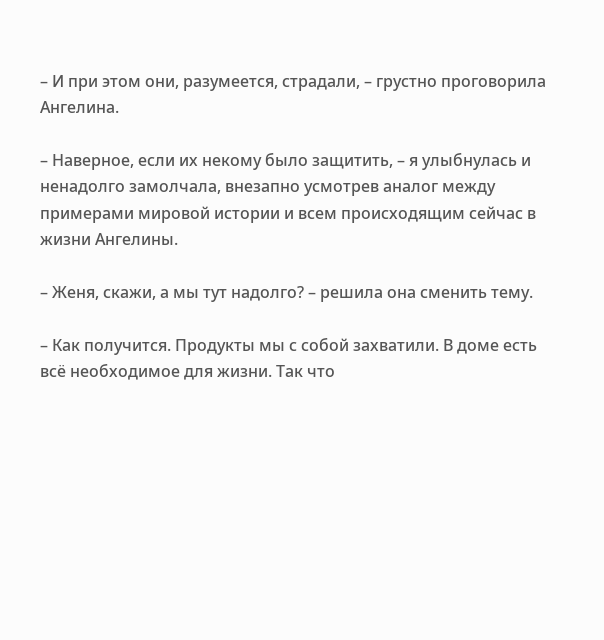– И при этом они, разумеется, страдали, – грустно проговорила Ангелина.

– Наверное, если их некому было защитить, – я улыбнулась и ненадолго замолчала, внезапно усмотрев аналог между примерами мировой истории и всем происходящим сейчас в жизни Ангелины.

– Женя, скажи, а мы тут надолго? – решила она сменить тему.

– Как получится. Продукты мы с собой захватили. В доме есть всё необходимое для жизни. Так что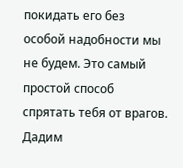покидать его без особой надобности мы не будем. Это самый простой способ спрятать тебя от врагов. Дадим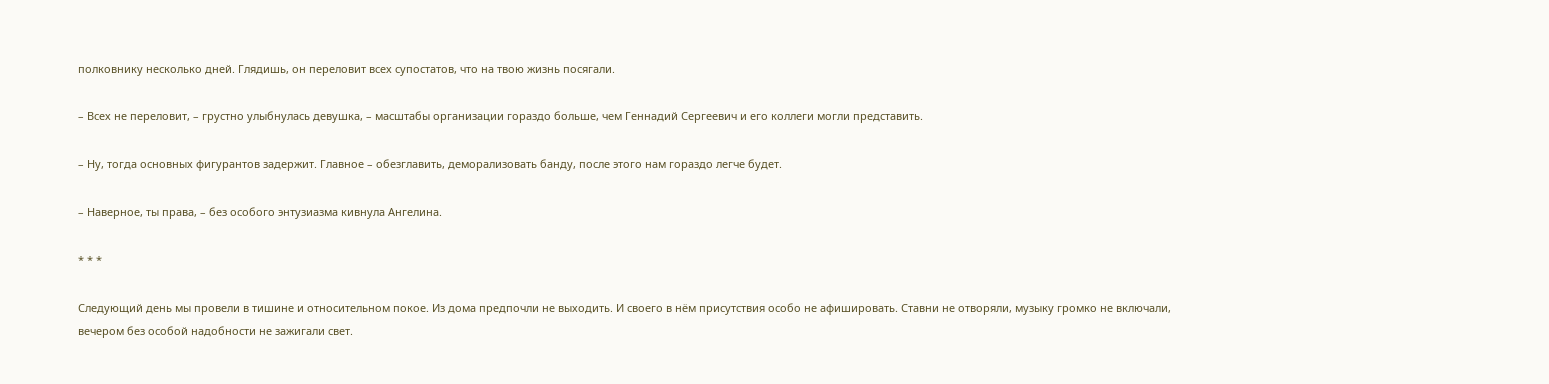полковнику несколько дней. Глядишь, он переловит всех супостатов, что на твою жизнь посягали.

– Всех не переловит, – грустно улыбнулась девушка, – масштабы организации гораздо больше, чем Геннадий Сергеевич и его коллеги могли представить.

– Ну, тогда основных фигурантов задержит. Главное – обезглавить, деморализовать банду, после этого нам гораздо легче будет.

– Наверное, ты права, – без особого энтузиазма кивнула Ангелина.

* * *

Следующий день мы провели в тишине и относительном покое. Из дома предпочли не выходить. И своего в нём присутствия особо не афишировать. Ставни не отворяли, музыку громко не включали, вечером без особой надобности не зажигали свет.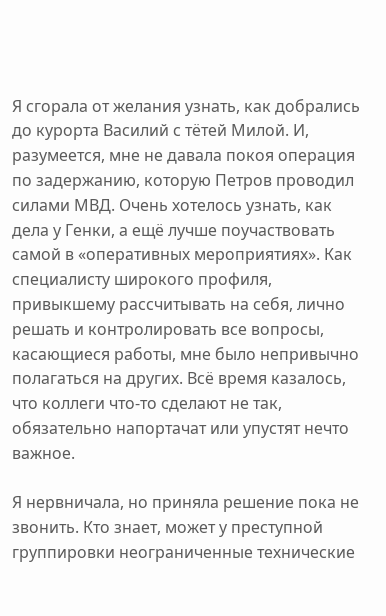Я сгорала от желания узнать, как добрались до курорта Василий с тётей Милой. И, разумеется, мне не давала покоя операция по задержанию, которую Петров проводил силами МВД. Очень хотелось узнать, как дела у Генки, а ещё лучше поучаствовать самой в «оперативных мероприятиях». Как специалисту широкого профиля, привыкшему рассчитывать на себя, лично решать и контролировать все вопросы, касающиеся работы, мне было непривычно полагаться на других. Всё время казалось, что коллеги что-то сделают не так, обязательно напортачат или упустят нечто важное.

Я нервничала, но приняла решение пока не звонить. Кто знает, может у преступной группировки неограниченные технические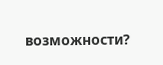возможности?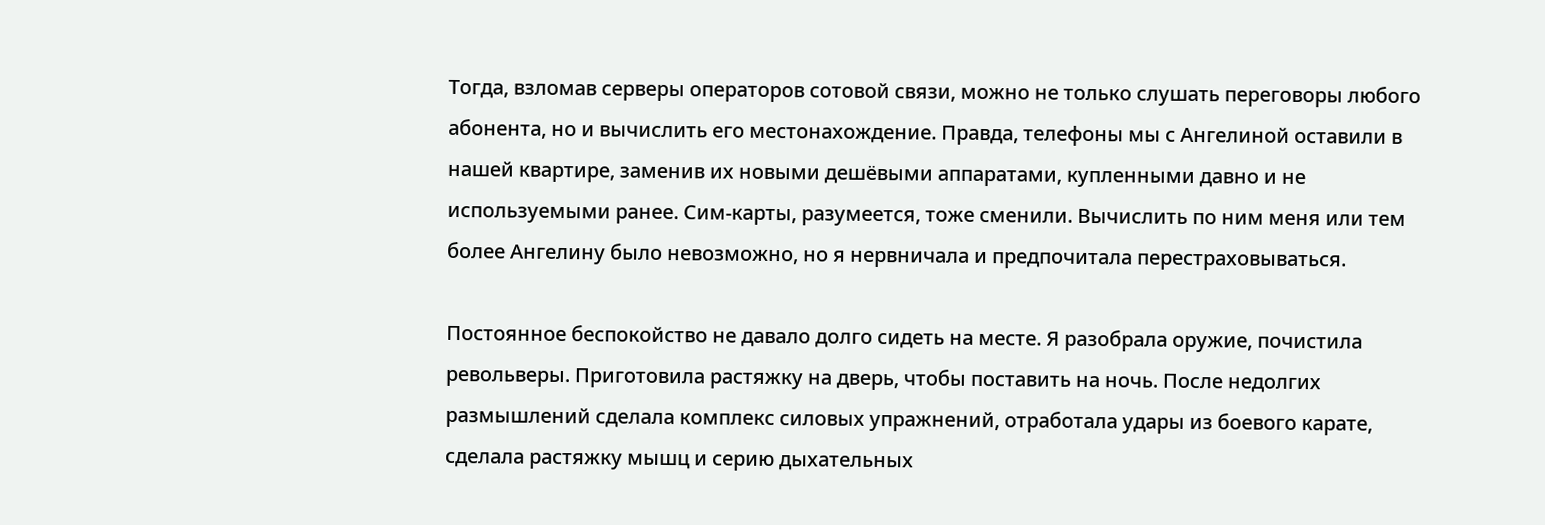Тогда, взломав серверы операторов сотовой связи, можно не только слушать переговоры любого абонента, но и вычислить его местонахождение. Правда, телефоны мы с Ангелиной оставили в нашей квартире, заменив их новыми дешёвыми аппаратами, купленными давно и не используемыми ранее. Сим-карты, разумеется, тоже сменили. Вычислить по ним меня или тем более Ангелину было невозможно, но я нервничала и предпочитала перестраховываться.

Постоянное беспокойство не давало долго сидеть на месте. Я разобрала оружие, почистила револьверы. Приготовила растяжку на дверь, чтобы поставить на ночь. После недолгих размышлений сделала комплекс силовых упражнений, отработала удары из боевого карате, сделала растяжку мышц и серию дыхательных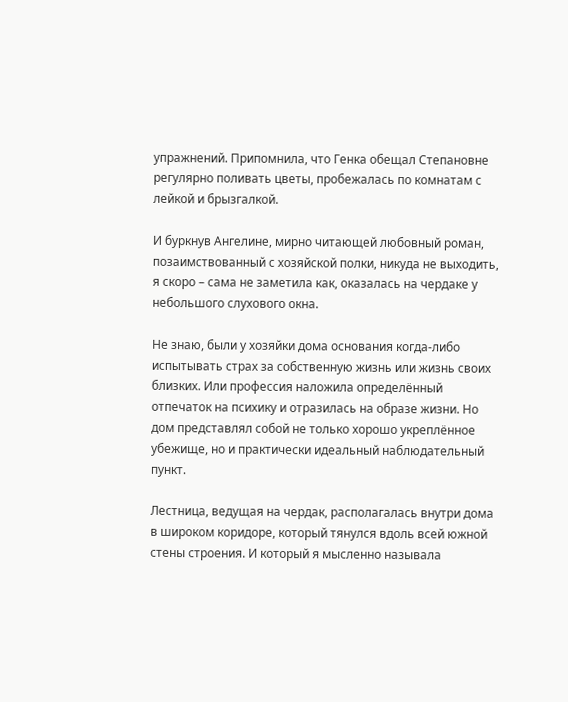упражнений. Припомнила, что Генка обещал Степановне регулярно поливать цветы, пробежалась по комнатам с лейкой и брызгалкой.

И буркнув Ангелине, мирно читающей любовный роман, позаимствованный с хозяйской полки, никуда не выходить, я скоро – сама не заметила как, оказалась на чердаке у небольшого слухового окна.

Не знаю, были у хозяйки дома основания когда-либо испытывать страх за собственную жизнь или жизнь своих близких. Или профессия наложила определённый отпечаток на психику и отразилась на образе жизни. Но дом представлял собой не только хорошо укреплённое убежище, но и практически идеальный наблюдательный пункт.

Лестница, ведущая на чердак, располагалась внутри дома в широком коридоре, который тянулся вдоль всей южной стены строения. И который я мысленно называла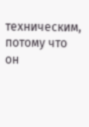техническим, потому что он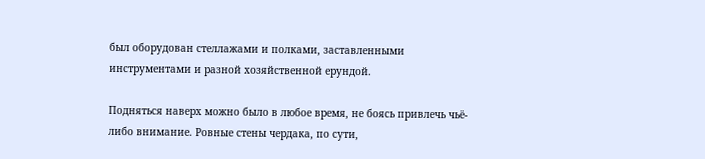был оборудован стеллажами и полками, заставленными инструментами и разной хозяйственной ерундой.

Подняться наверх можно было в любое время, не боясь привлечь чьё-либо внимание. Ровные стены чердака, по сути,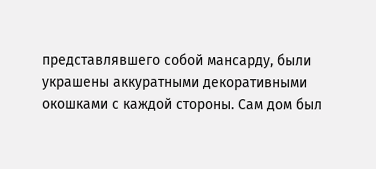представлявшего собой мансарду, были украшены аккуратными декоративными окошками с каждой стороны. Сам дом был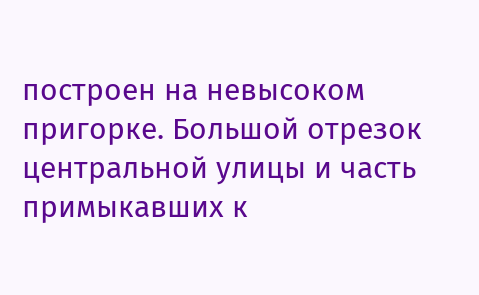построен на невысоком пригорке. Большой отрезок центральной улицы и часть примыкавших к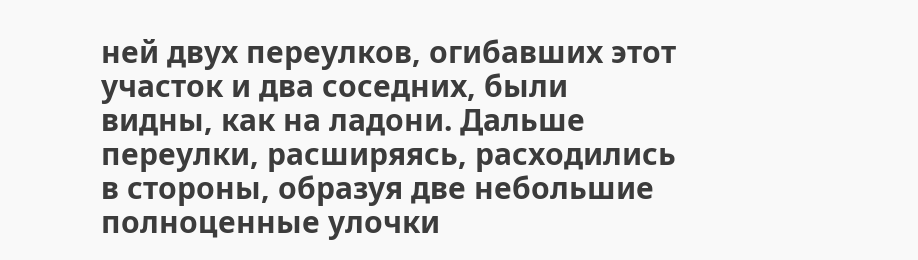ней двух переулков, огибавших этот участок и два соседних, были видны, как на ладони. Дальше переулки, расширяясь, расходились в стороны, образуя две небольшие полноценные улочки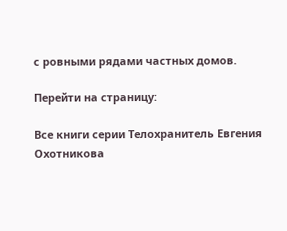с ровными рядами частных домов.

Перейти на страницу:

Все книги серии Телохранитель Евгения Охотникова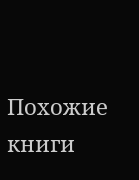Похожие книги